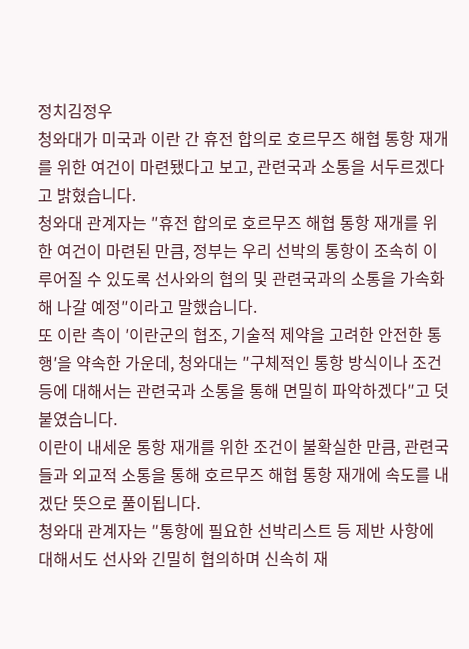정치김정우
청와대가 미국과 이란 간 휴전 합의로 호르무즈 해협 통항 재개를 위한 여건이 마련됐다고 보고, 관련국과 소통을 서두르겠다고 밝혔습니다.
청와대 관계자는 ″휴전 합의로 호르무즈 해협 통항 재개를 위한 여건이 마련된 만큼, 정부는 우리 선박의 통항이 조속히 이루어질 수 있도록 선사와의 협의 및 관련국과의 소통을 가속화해 나갈 예정″이라고 말했습니다.
또 이란 측이 ′이란군의 협조, 기술적 제약을 고려한 안전한 통행′을 약속한 가운데, 청와대는 ″구체적인 통항 방식이나 조건 등에 대해서는 관련국과 소통을 통해 면밀히 파악하겠다″고 덧붙였습니다.
이란이 내세운 통항 재개를 위한 조건이 불확실한 만큼, 관련국들과 외교적 소통을 통해 호르무즈 해협 통항 재개에 속도를 내겠단 뜻으로 풀이됩니다.
청와대 관계자는 ″통항에 필요한 선박리스트 등 제반 사항에 대해서도 선사와 긴밀히 협의하며 신속히 재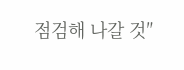점검해 나갈 것″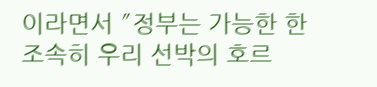이라면서 ″정부는 가능한 한 조속히 우리 선박의 호르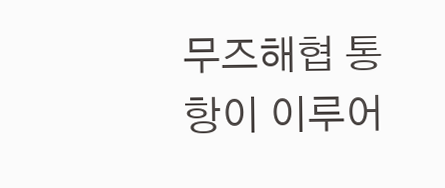무즈해협 통항이 이루어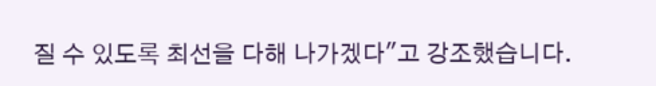질 수 있도록 최선을 다해 나가겠다″고 강조했습니다.